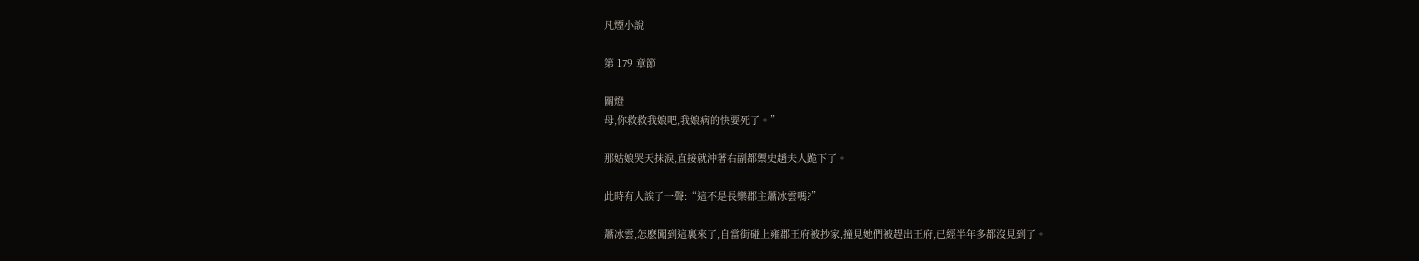凡煙小說

第 179 章節

關燈
母,你救救我娘吧,我娘病的快要死了。”

那姑娘哭天抹淚,直接就沖著右副都禦史趙夫人跪下了。

此時有人誒了一聲:“這不是長樂郡主蕭冰雲嗎?”

蕭冰雲,怎麽闖到這裏來了,自當街碰上雍郡王府被抄家,撞見她們被趕出王府,已經半年多都沒見到了。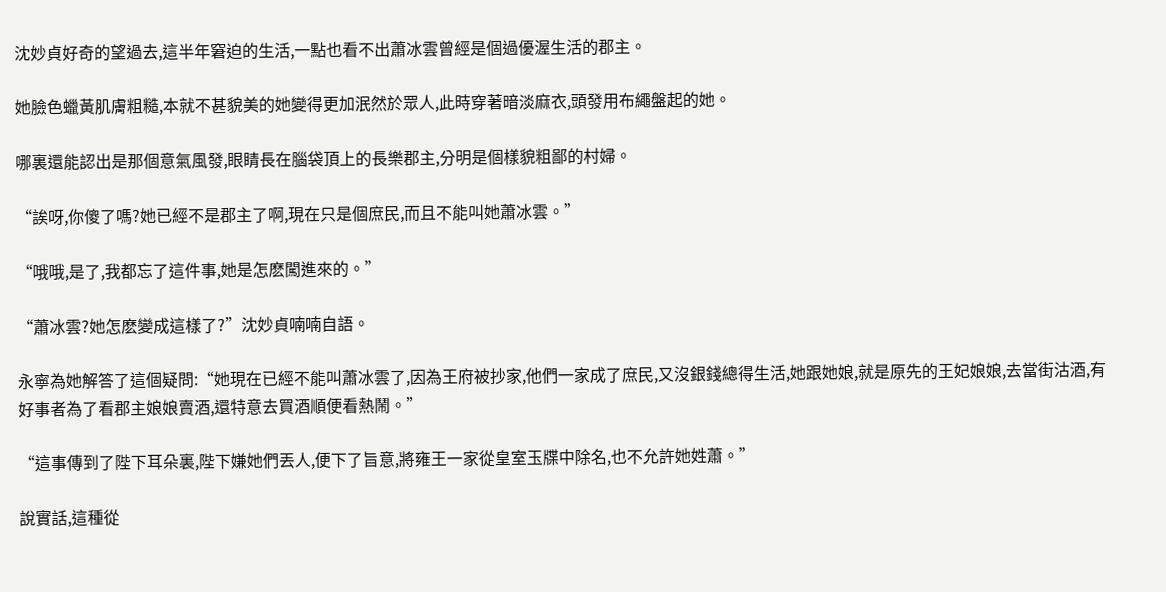沈妙貞好奇的望過去,這半年窘迫的生活,一點也看不出蕭冰雲曾經是個過優渥生活的郡主。

她臉色蠟黃肌膚粗糙,本就不甚貌美的她變得更加泯然於眾人,此時穿著暗淡麻衣,頭發用布繩盤起的她。

哪裏還能認出是那個意氣風發,眼睛長在腦袋頂上的長樂郡主,分明是個樣貌粗鄙的村婦。

“誒呀,你傻了嗎?她已經不是郡主了啊,現在只是個庶民,而且不能叫她蕭冰雲。”

“哦哦,是了,我都忘了這件事,她是怎麽闖進來的。”

“蕭冰雲?她怎麽變成這樣了?”沈妙貞喃喃自語。

永寧為她解答了這個疑問:“她現在已經不能叫蕭冰雲了,因為王府被抄家,他們一家成了庶民,又沒銀錢總得生活,她跟她娘,就是原先的王妃娘娘,去當街沽酒,有好事者為了看郡主娘娘賣酒,還特意去買酒順便看熱鬧。”

“這事傳到了陛下耳朵裏,陛下嫌她們丟人,便下了旨意,將雍王一家從皇室玉牒中除名,也不允許她姓蕭。”

說實話,這種從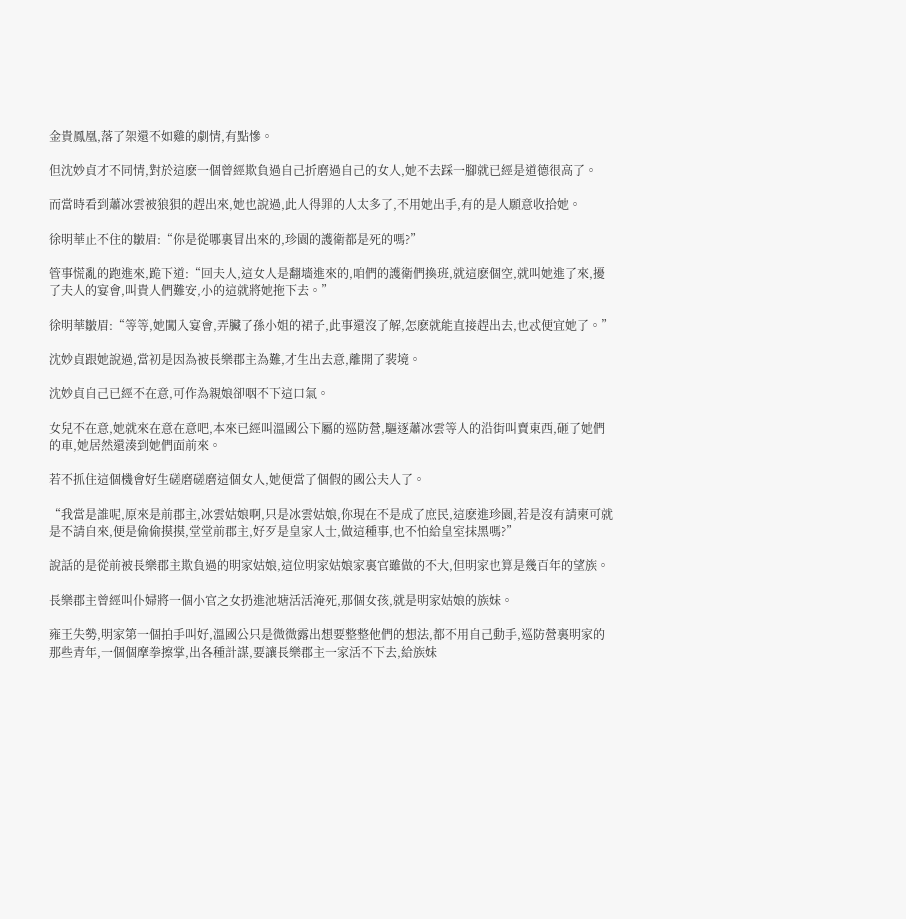金貴鳳凰,落了架還不如雞的劇情,有點慘。

但沈妙貞才不同情,對於這麽一個曾經欺負過自己折磨過自己的女人,她不去踩一腳就已經是道德很高了。

而當時看到蕭冰雲被狼狽的趕出來,她也說過,此人得罪的人太多了,不用她出手,有的是人願意收拾她。

徐明華止不住的皺眉:“你是從哪裏冒出來的,珍園的護衛都是死的嗎?”

管事慌亂的跑進來,跪下道:“回夫人,這女人是翻墻進來的,咱們的護衛們換班,就這麽個空,就叫她進了來,擾了夫人的宴會,叫貴人們難安,小的這就將她拖下去。”

徐明華皺眉:“等等,她闖入宴會,弄臟了孫小姐的裙子,此事還沒了解,怎麽就能直接趕出去,也忒便宜她了。”

沈妙貞跟她說過,當初是因為被長樂郡主為難,才生出去意,離開了裴境。

沈妙貞自己已經不在意,可作為親娘卻咽不下這口氣。

女兒不在意,她就來在意在意吧,本來已經叫溫國公下屬的巡防營,驅逐蕭冰雲等人的沿街叫賣東西,砸了她們的車,她居然還湊到她們面前來。

若不抓住這個機會好生磋磨磋磨這個女人,她便當了個假的國公夫人了。

“我當是誰呢,原來是前郡主,冰雲姑娘啊,只是冰雲姑娘,你現在不是成了庶民,這麽進珍園,若是沒有請柬可就是不請自來,便是偷偷摸摸,堂堂前郡主,好歹是皇家人士,做這種事,也不怕給皇室抹黑嗎?”

說話的是從前被長樂郡主欺負過的明家姑娘,這位明家姑娘家裏官雖做的不大,但明家也算是幾百年的望族。

長樂郡主曾經叫仆婦將一個小官之女扔進池塘活活淹死,那個女孩,就是明家姑娘的族妹。

雍王失勢,明家第一個拍手叫好,溫國公只是微微露出想要整整他們的想法,都不用自己動手,巡防營裏明家的那些青年,一個個摩拳擦掌,出各種計謀,要讓長樂郡主一家活不下去,給族妹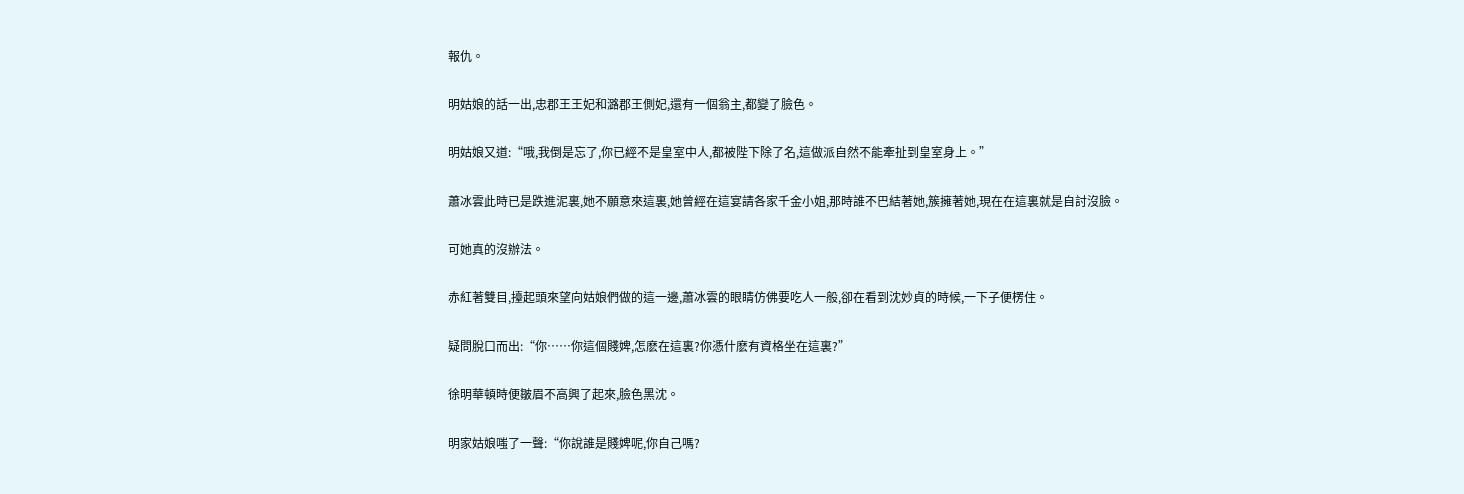報仇。

明姑娘的話一出,忠郡王王妃和潞郡王側妃,還有一個翁主,都變了臉色。

明姑娘又道:“哦,我倒是忘了,你已經不是皇室中人,都被陛下除了名,這做派自然不能牽扯到皇室身上。”

蕭冰雲此時已是跌進泥裏,她不願意來這裏,她曾經在這宴請各家千金小姐,那時誰不巴結著她,簇擁著她,現在在這裏就是自討沒臉。

可她真的沒辦法。

赤紅著雙目,擡起頭來望向姑娘們做的這一邊,蕭冰雲的眼睛仿佛要吃人一般,卻在看到沈妙貞的時候,一下子便楞住。

疑問脫口而出:“你……你這個賤婢,怎麽在這裏?你憑什麽有資格坐在這裏?”

徐明華頓時便皺眉不高興了起來,臉色黑沈。

明家姑娘嗤了一聲:“你說誰是賤婢呢,你自己嗎?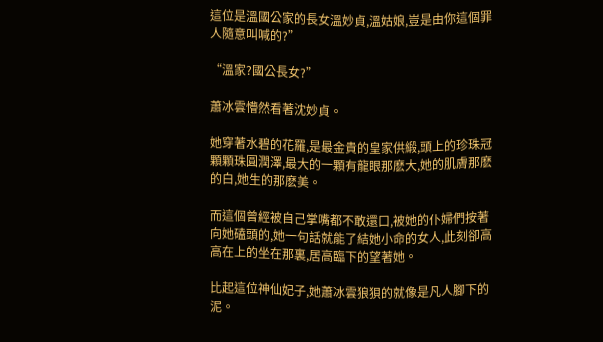這位是溫國公家的長女溫妙貞,溫姑娘,豈是由你這個罪人隨意叫喊的?”

“溫家?國公長女?”

蕭冰雲懵然看著沈妙貞。

她穿著水碧的花羅,是最金貴的皇家供緞,頭上的珍珠冠顆顆珠圓潤澤,最大的一顆有龍眼那麽大,她的肌膚那麽的白,她生的那麽美。

而這個曾經被自己掌嘴都不敢還口,被她的仆婦們按著向她磕頭的,她一句話就能了結她小命的女人,此刻卻高高在上的坐在那裏,居高臨下的望著她。

比起這位神仙妃子,她蕭冰雲狼狽的就像是凡人腳下的泥。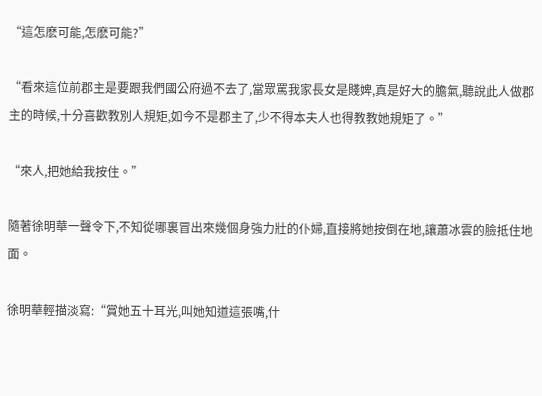“這怎麽可能,怎麽可能?”

“看來這位前郡主是要跟我們國公府過不去了,當眾罵我家長女是賤婢,真是好大的膽氣,聽說此人做郡主的時候,十分喜歡教別人規矩,如今不是郡主了,少不得本夫人也得教教她規矩了。”

“來人,把她給我按住。”

隨著徐明華一聲令下,不知從哪裏冒出來幾個身強力壯的仆婦,直接將她按倒在地,讓蕭冰雲的臉抵住地面。

徐明華輕描淡寫:“賞她五十耳光,叫她知道這張嘴,什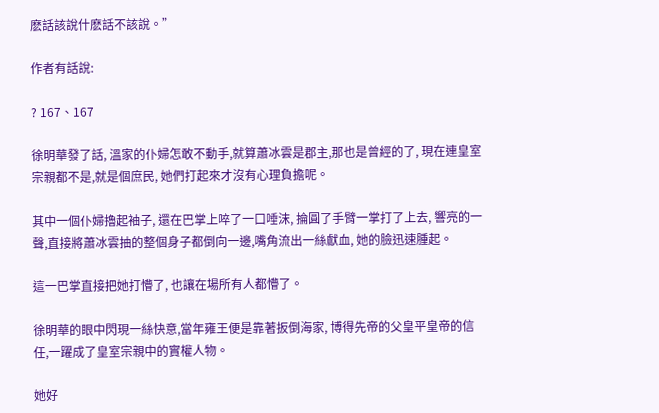麽話該說什麽話不該說。”

作者有話說:

? 167、167

徐明華發了話, 溫家的仆婦怎敢不動手,就算蕭冰雲是郡主,那也是曾經的了, 現在連皇室宗親都不是,就是個庶民, 她們打起來才沒有心理負擔呢。

其中一個仆婦擼起袖子, 還在巴掌上啐了一口唾沫, 掄圓了手臂一掌打了上去, 響亮的一聲,直接將蕭冰雲抽的整個身子都倒向一邊,嘴角流出一絲獻血, 她的臉迅速腫起。

這一巴掌直接把她打懵了, 也讓在場所有人都懵了。

徐明華的眼中閃現一絲快意,當年雍王便是靠著扳倒海家, 博得先帝的父皇平皇帝的信任,一躍成了皇室宗親中的實權人物。

她好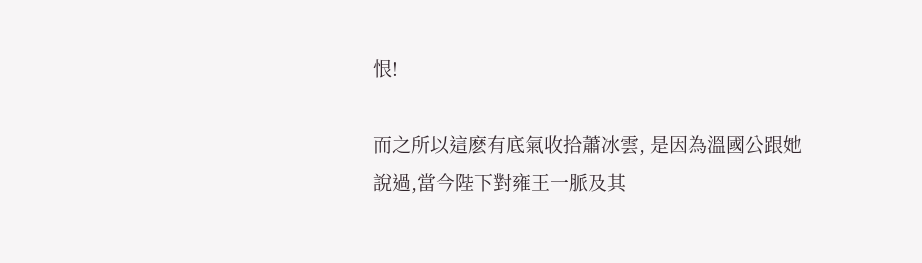恨!

而之所以這麽有底氣收拾蕭冰雲, 是因為溫國公跟她說過,當今陛下對雍王一脈及其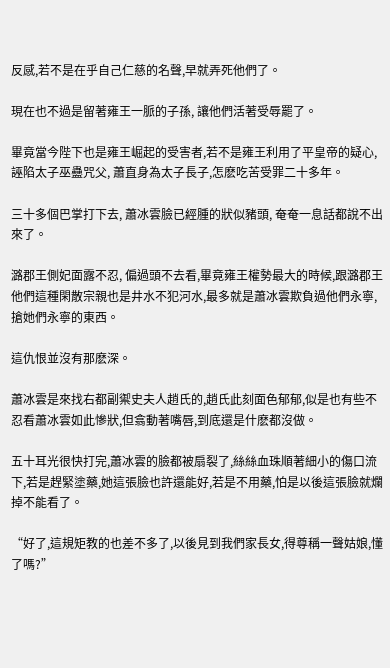反感,若不是在乎自己仁慈的名聲,早就弄死他們了。

現在也不過是留著雍王一脈的子孫, 讓他們活著受辱罷了。

畢竟當今陛下也是雍王崛起的受害者,若不是雍王利用了平皇帝的疑心, 誣陷太子巫蠱咒父, 蕭直身為太子長子,怎麽吃苦受罪二十多年。

三十多個巴掌打下去, 蕭冰雲臉已經腫的狀似豬頭, 奄奄一息話都說不出來了。

潞郡王側妃面露不忍, 偏過頭不去看,畢竟雍王權勢最大的時候,跟潞郡王他們這種閑散宗親也是井水不犯河水,最多就是蕭冰雲欺負過他們永寧,搶她們永寧的東西。

這仇恨並沒有那麽深。

蕭冰雲是來找右都副禦史夫人趙氏的,趙氏此刻面色郁郁,似是也有些不忍看蕭冰雲如此慘狀,但翕動著嘴唇,到底還是什麽都沒做。

五十耳光很快打完,蕭冰雲的臉都被扇裂了,絲絲血珠順著細小的傷口流下,若是趕緊塗藥,她這張臉也許還能好,若是不用藥,怕是以後這張臉就爛掉不能看了。

“好了,這規矩教的也差不多了,以後見到我們家長女,得尊稱一聲姑娘,懂了嗎?”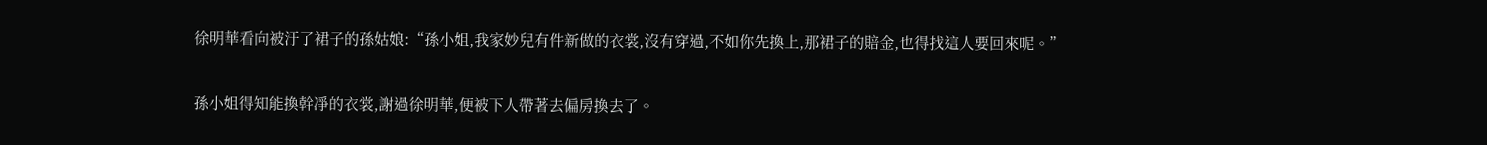徐明華看向被汙了裙子的孫姑娘:“孫小姐,我家妙兒有件新做的衣裳,沒有穿過,不如你先換上,那裙子的賠金,也得找這人要回來呢。”

孫小姐得知能換幹凈的衣裳,謝過徐明華,便被下人帶著去偏房換去了。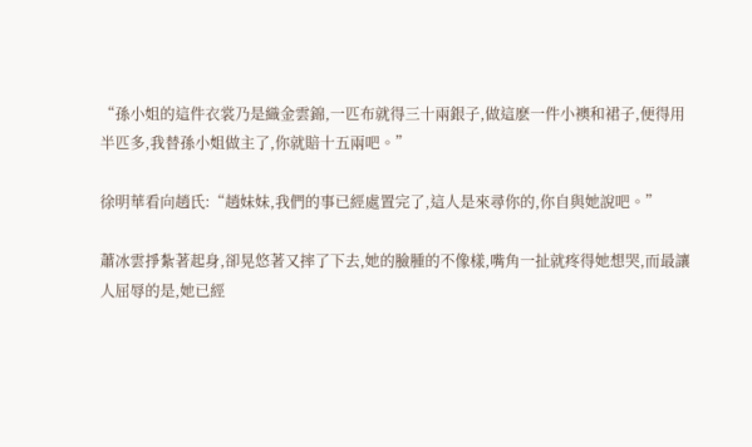“孫小姐的這件衣裳乃是織金雲錦,一匹布就得三十兩銀子,做這麽一件小襖和裙子,便得用半匹多,我替孫小姐做主了,你就賠十五兩吧。”

徐明華看向趙氏:“趙妹妹,我們的事已經處置完了,這人是來尋你的,你自與她說吧。”

蕭冰雲掙紮著起身,卻晃悠著又摔了下去,她的臉腫的不像樣,嘴角一扯就疼得她想哭,而最讓人屈辱的是,她已經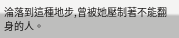淪落到這種地步,曾被她壓制著不能翻身的人。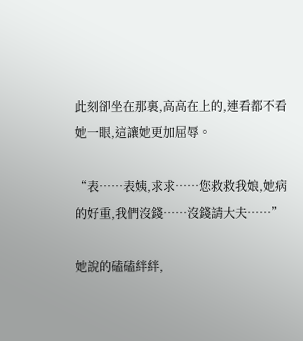此刻卻坐在那裏,高高在上的,連看都不看她一眼,這讓她更加屈辱。

“表……表姨,求求……您救救我娘,她病的好重,我們沒錢……沒錢請大夫……”

她說的磕磕絆絆,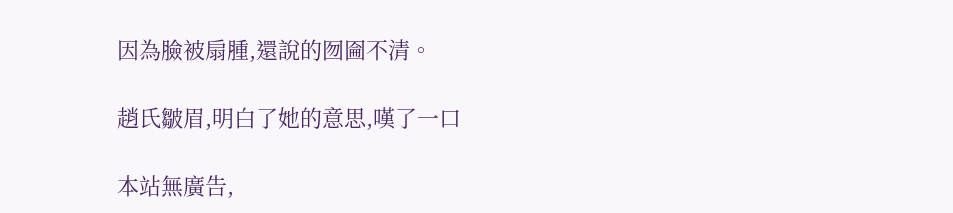因為臉被扇腫,還說的囫圇不清。

趙氏皺眉,明白了她的意思,嘆了一口

本站無廣告,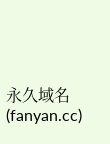永久域名(fanyan.cc)